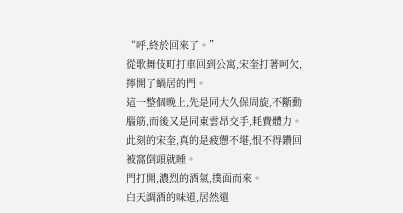“呼,終於回來了。”
從歌舞伎町打車回到公寓,宋奎打著呵欠,擰開了蝸居的門。
這一整個晚上,先是同大久保周旋,不斷動腦筋,而後又是同東雲昂交手,耗費體力。
此刻的宋奎,真的是疲憊不堪,恨不得鑽回被窩倒頭就睡。
門打開,濃烈的酒氣,撲面而來。
白天調酒的味道,居然還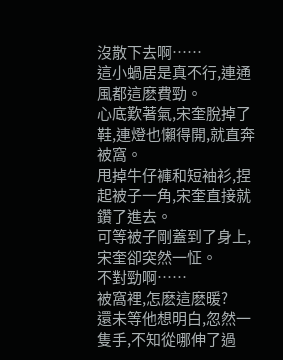沒散下去啊……
這小蝸居是真不行,連通風都這麽費勁。
心底歎著氣,宋奎脫掉了鞋,連燈也懶得開,就直奔被窩。
甩掉牛仔褲和短袖衫,捏起被子一角,宋奎直接就鑽了進去。
可等被子剛蓋到了身上,宋奎卻突然一怔。
不對勁啊……
被窩裡,怎麽這麽暖?
還未等他想明白,忽然一隻手,不知從哪伸了過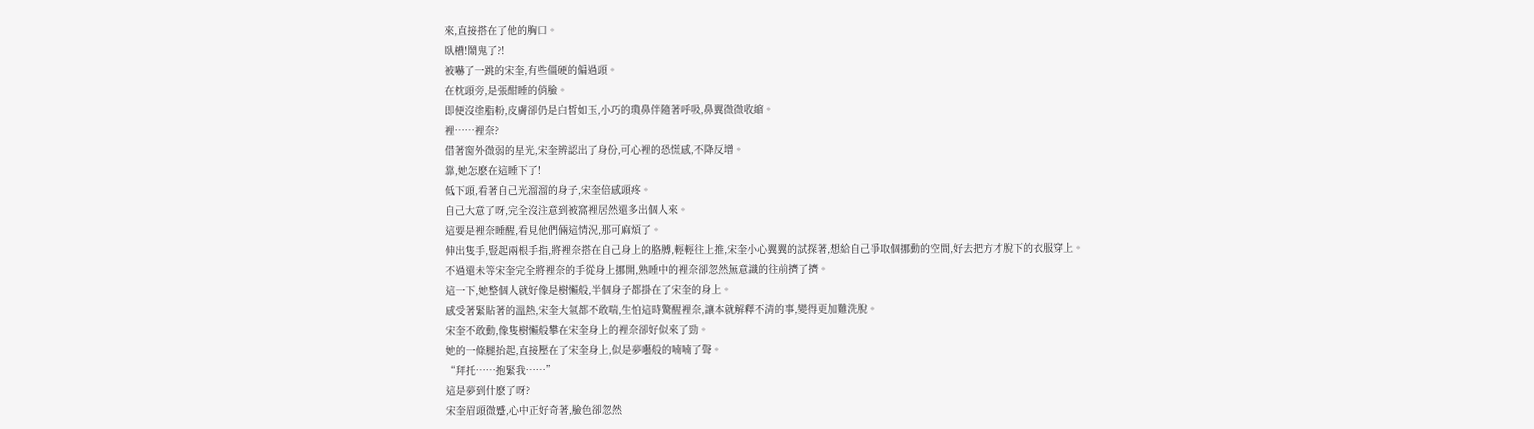來,直接搭在了他的胸口。
臥槽!鬧鬼了?!
被嚇了一跳的宋奎,有些僵硬的偏過頭。
在枕頭旁,是張酣睡的俏臉。
即便沒塗脂粉,皮膚卻仍是白皙如玉,小巧的瓊鼻伴隨著呼吸,鼻翼微微收縮。
裡……裡奈?
借著窗外微弱的星光,宋奎辨認出了身份,可心裡的恐慌感,不降反增。
靠,她怎麽在這睡下了!
低下頭,看著自己光溜溜的身子,宋奎倍感頭疼。
自己大意了呀,完全沒注意到被窩裡居然還多出個人來。
這要是裡奈睡醒,看見他們倆這情況,那可麻煩了。
伸出隻手,豎起兩根手指,將裡奈搭在自己身上的胳膊,輕輕往上推,宋奎小心翼翼的試探著,想給自己爭取個挪動的空間,好去把方才脫下的衣服穿上。
不過還未等宋奎完全將裡奈的手從身上挪開,熟睡中的裡奈卻忽然無意識的往前擠了擠。
這一下,她整個人就好像是樹懶般,半個身子都掛在了宋奎的身上。
感受著緊貼著的溫熱,宋奎大氣都不敢喘,生怕這時驚醒裡奈,讓本就解釋不清的事,變得更加難洗脫。
宋奎不敢動,像隻樹懶般攀在宋奎身上的裡奈卻好似來了勁。
她的一條腿抬起,直接壓在了宋奎身上,似是夢囈般的喃喃了聲。
“拜托……抱緊我……”
這是夢到什麽了呀?
宋奎眉頭微蹙,心中正好奇著,臉色卻忽然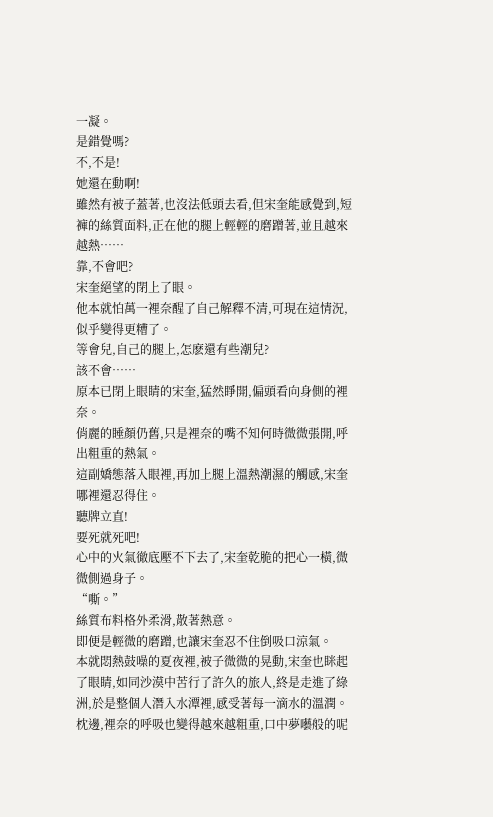一凝。
是錯覺嗎?
不,不是!
她還在動啊!
雖然有被子蓋著,也沒法低頭去看,但宋奎能感覺到,短褲的絲質面料,正在他的腿上輕輕的磨蹭著,並且越來越熱……
靠,不會吧?
宋奎絕望的閉上了眼。
他本就怕萬一裡奈醒了自己解釋不清,可現在這情況,似乎變得更糟了。
等會兒,自己的腿上,怎麽還有些潮兒?
該不會……
原本已閉上眼睛的宋奎,猛然睜開,偏頭看向身側的裡奈。
俏麗的睡顏仍舊,只是裡奈的嘴不知何時微微張開,呼出粗重的熱氣。
這副嬌態落入眼裡,再加上腿上溫熱潮濕的觸感,宋奎哪裡還忍得住。
聽牌立直!
要死就死吧!
心中的火氣徹底壓不下去了,宋奎乾脆的把心一橫,微微側過身子。
“嘶。”
絲質布料格外柔滑,散著熱意。
即便是輕微的磨蹭,也讓宋奎忍不住倒吸口涼氣。
本就悶熱鼓噪的夏夜裡,被子微微的晃動,宋奎也眯起了眼睛,如同沙漠中苦行了許久的旅人,終是走進了綠洲,於是整個人潛入水潭裡,感受著每一滴水的溫潤。
枕邊,裡奈的呼吸也變得越來越粗重,口中夢囈般的呢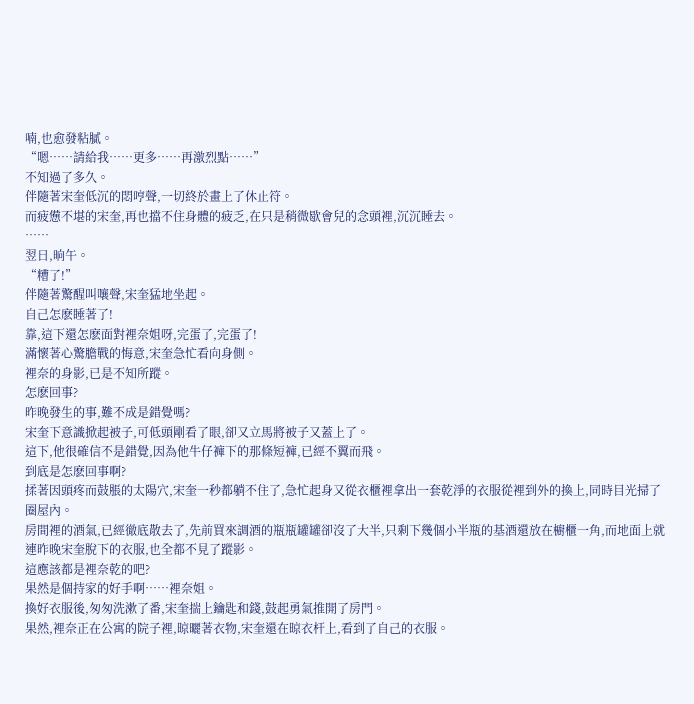喃,也愈發粘膩。
“嗯……請給我……更多……再激烈點……”
不知過了多久。
伴隨著宋奎低沉的悶哼聲,一切終於畫上了休止符。
而疲憊不堪的宋奎,再也擋不住身體的疲乏,在只是稍微歇會兒的念頭裡,沉沉睡去。
……
翌日,晌午。
“糟了!”
伴隨著驚醒叫嚷聲,宋奎猛地坐起。
自己怎麽睡著了!
靠,這下還怎麽面對裡奈姐呀,完蛋了,完蛋了!
滿懷著心驚膽戰的悔意,宋奎急忙看向身側。
裡奈的身影,已是不知所蹤。
怎麽回事?
昨晚發生的事,難不成是錯覺嗎?
宋奎下意識掀起被子,可低頭剛看了眼,卻又立馬將被子又蓋上了。
這下,他很確信不是錯覺,因為他牛仔褲下的那條短褲,已經不翼而飛。
到底是怎麽回事啊?
揉著因頭疼而鼓脹的太陽穴,宋奎一秒都躺不住了,急忙起身又從衣櫃裡拿出一套乾淨的衣服從裡到外的換上,同時目光掃了圈屋內。
房間裡的酒氣,已經徹底散去了,先前買來調酒的瓶瓶罐罐卻沒了大半,只剩下幾個小半瓶的基酒還放在櫥櫃一角,而地面上就連昨晚宋奎脫下的衣服,也全都不見了蹤影。
這應該都是裡奈乾的吧?
果然是個持家的好手啊……裡奈姐。
換好衣服後,匆匆洗漱了番,宋奎揣上鑰匙和錢,鼓起勇氣推開了房門。
果然,裡奈正在公寓的院子裡,晾曬著衣物,宋奎還在晾衣杆上,看到了自己的衣服。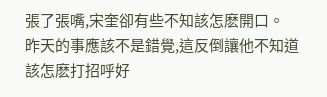張了張嘴,宋奎卻有些不知該怎麽開口。
昨天的事應該不是錯覺,這反倒讓他不知道該怎麽打招呼好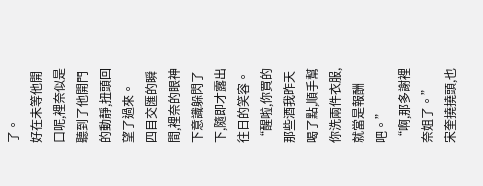了。
好在未等他開口呢,裡奈似是聽到了他開門的動靜,扭頭回望了過來。
四目交匯的瞬間,裡奈的眼神下意識躲閃了下,隨即才露出往日的笑容。
“醒啦,你買的那些酒我昨天喝了點,順手幫你洗兩件衣服,就當是報酬吧。”
“啊,那多謝裡奈姐了。”
宋奎撓撓頭,也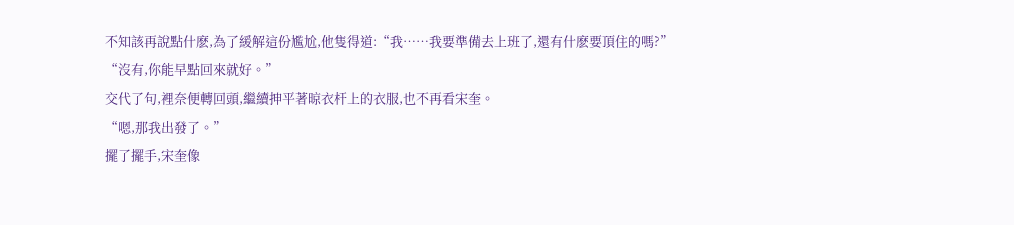不知該再說點什麽,為了緩解這份尷尬,他隻得道:“我……我要準備去上班了,還有什麽要頂住的嗎?”
“沒有,你能早點回來就好。”
交代了句,裡奈便轉回頭,繼續抻平著晾衣杆上的衣服,也不再看宋奎。
“嗯,那我出發了。”
擺了擺手,宋奎像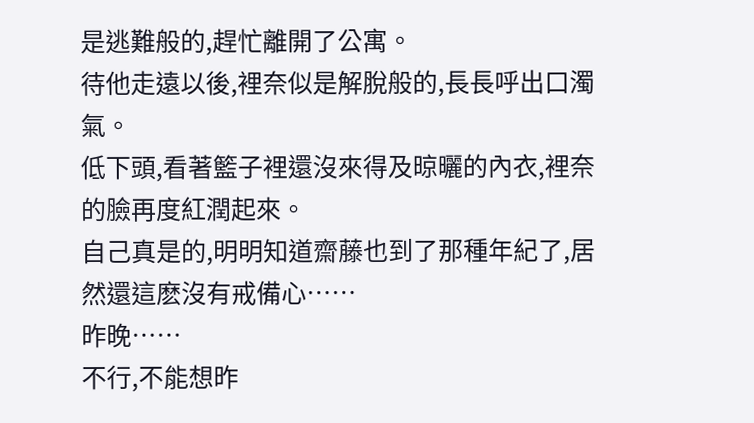是逃難般的,趕忙離開了公寓。
待他走遠以後,裡奈似是解脫般的,長長呼出口濁氣。
低下頭,看著籃子裡還沒來得及晾曬的內衣,裡奈的臉再度紅潤起來。
自己真是的,明明知道齋藤也到了那種年紀了,居然還這麽沒有戒備心……
昨晚……
不行,不能想昨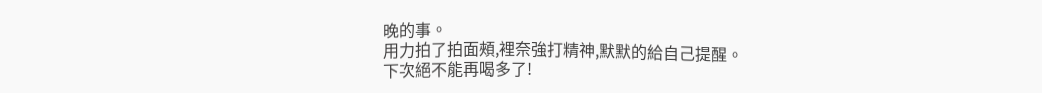晚的事。
用力拍了拍面頰,裡奈強打精神,默默的給自己提醒。
下次絕不能再喝多了!